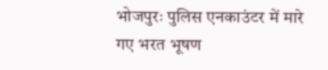भोजपुरः पुलिस एनकाउंटर में मारे गए भरत भूषण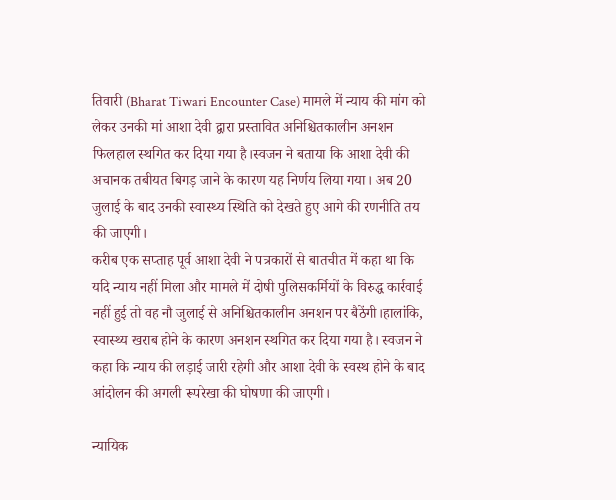तिवारी (Bharat Tiwari Encounter Case) मामले में न्याय की मांग को लेकर उनकी मां आशा देवी द्वारा प्रस्तावित अनिश्चितकालीन अनशन फिलहाल स्थगित कर दिया गया है।स्वजन ने बताया कि आशा देवी की अचानक तबीयत बिगड़ जाने के कारण यह निर्णय लिया गया। अब 20 जुलाई के बाद उनकी स्वास्थ्य स्थिति को देखते हुए आगे की रणनीति तय की जाएगी।
करीब एक सप्ताह पूर्व आशा देवी ने पत्रकारों से बातचीत में कहा था कि यदि न्याय नहीं मिला और मामले में दोषी पुलिसकर्मियों के विरुद्ध कार्रवाई नहीं हुई तो वह नौ जुलाई से अनिश्चितकालीन अनशन पर बैठेंगी।हालांकि, स्वास्थ्य खराब होने के कारण अनशन स्थगित कर दिया गया है। स्वजन ने कहा कि न्याय की लड़ाई जारी रहेगी और आशा देवी के स्वस्थ होने के बाद आंदोलन की अगली रूपरेखा की घोषणा की जाएगी।

न्यायिक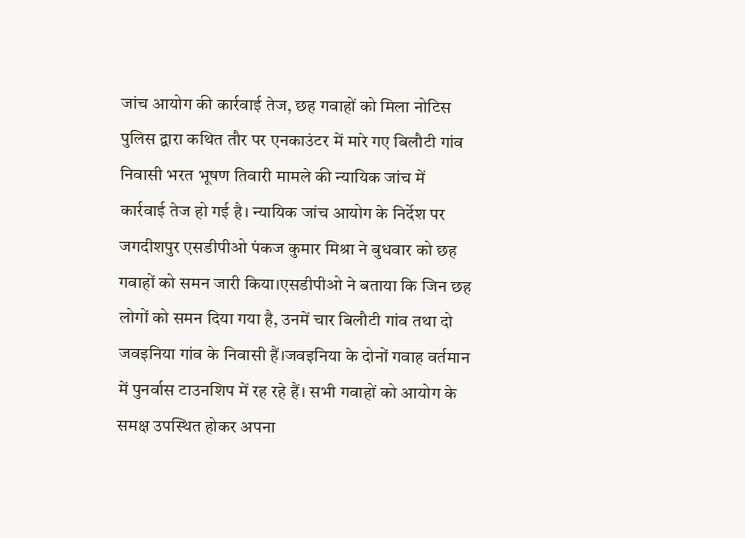जांच आयोग की कार्रवाई तेज, छह गवाहों को मिला नोटिस
पुलिस द्वारा कथित तौर पर एनकाउंटर में मारे गए बिलौटी गांव निवासी भरत भूषण तिवारी मामले की न्यायिक जांच में कार्रवाई तेज हो गई है। न्यायिक जांच आयोग के निर्देश पर जगदीशपुर एसडीपीओ पंकज कुमार मिश्रा ने बुधवार को छह गवाहों को समन जारी किया।एसडीपीओ ने बताया कि जिन छह लोगों को समन दिया गया है, उनमें चार बिलौटी गांव तथा दो जवइनिया गांव के निवासी हैं।जवइनिया के दोनों गवाह वर्तमान में पुनर्वास टाउनशिप में रह रहे हैं। सभी गवाहों को आयोग के समक्ष उपस्थित होकर अपना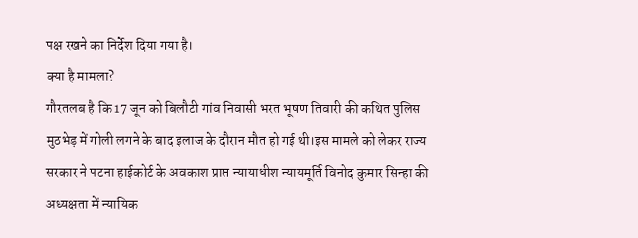पक्ष रखने का निर्देश दिया गया है।
क्या है मामला?
गौरतलब है कि 17 जून को बिलौटी गांव निवासी भरत भूषण तिवारी की कथित पुलिस मुठभेड़ में गोली लगने के बाद इलाज के दौरान मौत हो गई थी।इस मामले को लेकर राज्य सरकार ने पटना हाईकोर्ट के अवकाश प्राप्त न्यायाधीश न्यायमूर्ति विनोद कुमार सिन्हा की अध्यक्षता में न्यायिक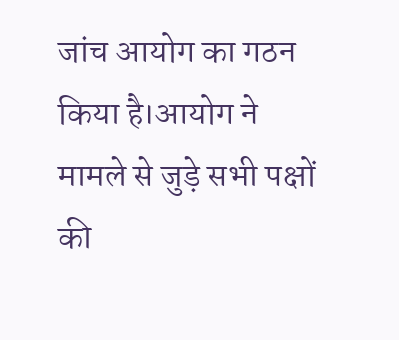जांच आयोग का गठन किया है।आयोग ने मामले से जुड़े सभी पक्षों की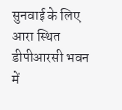सुनवाई के लिए आरा स्थित डीपीआरसी भवन में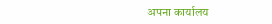अपना कार्यालय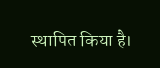स्थापित किया है।